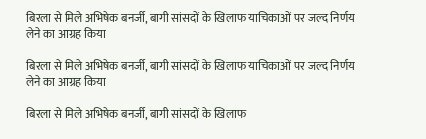बिरला से मिले अभिषेक बनर्जी, बागी सांसदों के खिलाफ याचिकाओं पर जल्द निर्णय लेने का आग्रह किया

बिरला से मिले अभिषेक बनर्जी, बागी सांसदों के खिलाफ याचिकाओं पर जल्द निर्णय लेने का आग्रह किया

बिरला से मिले अभिषेक बनर्जी, बागी सांसदों के खिलाफ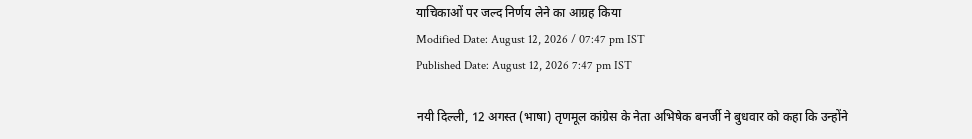याचिकाओं पर जल्द निर्णय लेने का आग्रह किया
Modified Date: August 12, 2026 / 07:47 pm IST
Published Date: August 12, 2026 7:47 pm IST

नयी दिल्ली, 12 अगस्त (भाषा) तृणमूल कांग्रेस के नेता अभिषेक बनर्जी ने बुधवार को कहा कि उन्होंने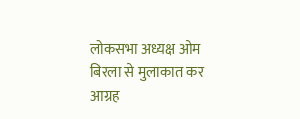लोकसभा अध्यक्ष ओम बिरला से मुलाकात कर आग्रह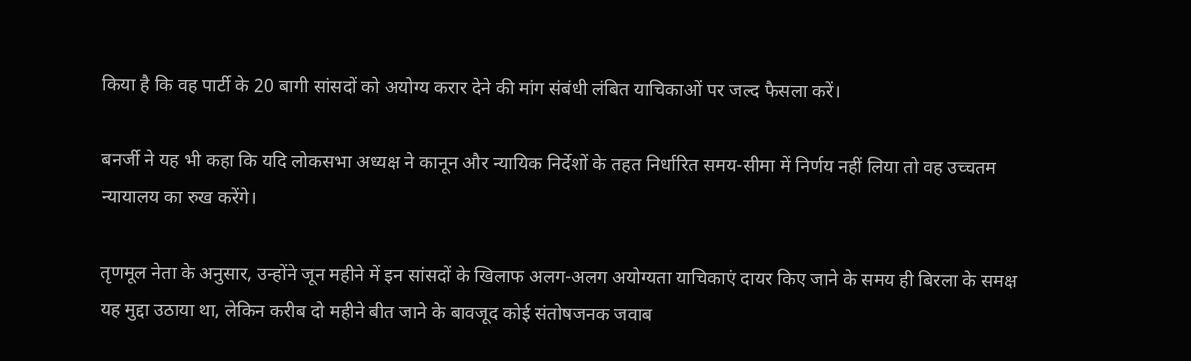किया है कि वह पार्टी के 20 बागी सांसदों को अयोग्य करार देने की मांग संबंधी लंबित याचिकाओं पर जल्द फैसला करें।

बनर्जी ने यह भी कहा कि यदि लोकसभा अध्यक्ष ने कानून और न्यायिक निर्देशों के तहत निर्धारित समय-सीमा में निर्णय नहीं लिया तो वह उच्चतम न्यायालय का रुख करेंगे।

तृणमूल नेता के अनुसार, उन्होंने जून महीने में इन सांसदों के खिलाफ अलग-अलग अयोग्यता याचिकाएं दायर किए जाने के समय ही बिरला के समक्ष यह मुद्दा उठाया था, लेकिन करीब दो महीने बीत जाने के बावजूद कोई संतोषजनक जवाब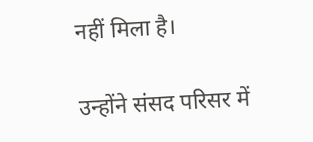नहीं मिला है।

उन्होंने संसद परिसर में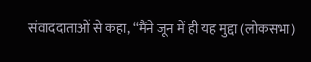संवाददाताओं से कहा, ‘‘मैंने जून में ही यह मुद्दा (लोकसभा)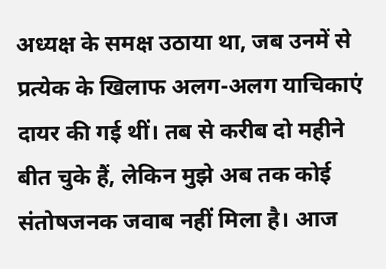अध्यक्ष के समक्ष उठाया था, जब उनमें से प्रत्येक के खिलाफ अलग-अलग याचिकाएं दायर की गई थीं। तब से करीब दो महीने बीत चुके हैं, लेकिन मुझे अब तक कोई संतोषजनक जवाब नहीं मिला है। आज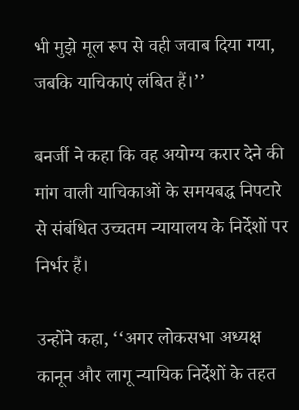भी मुझे मूल रूप से वही जवाब दिया गया, जबकि याचिकाएं लंबित हैं।’’

बनर्जी ने कहा कि वह अयोग्य करार देने की मांग वाली याचिकाओं के समयबद्ध निपटारे से संबंधित उच्चतम न्यायालय के निर्देशों पर निर्भर हैं।

उन्होंने कहा, ‘‘अगर लोकसभा अध्यक्ष कानून और लागू न्यायिक निर्देशों के तहत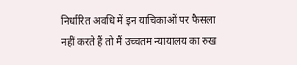निर्धारित अवधि में इन याचिकाओं पर फैसला नहीं करते हैं तो मैं उच्चतम न्यायालय का रुख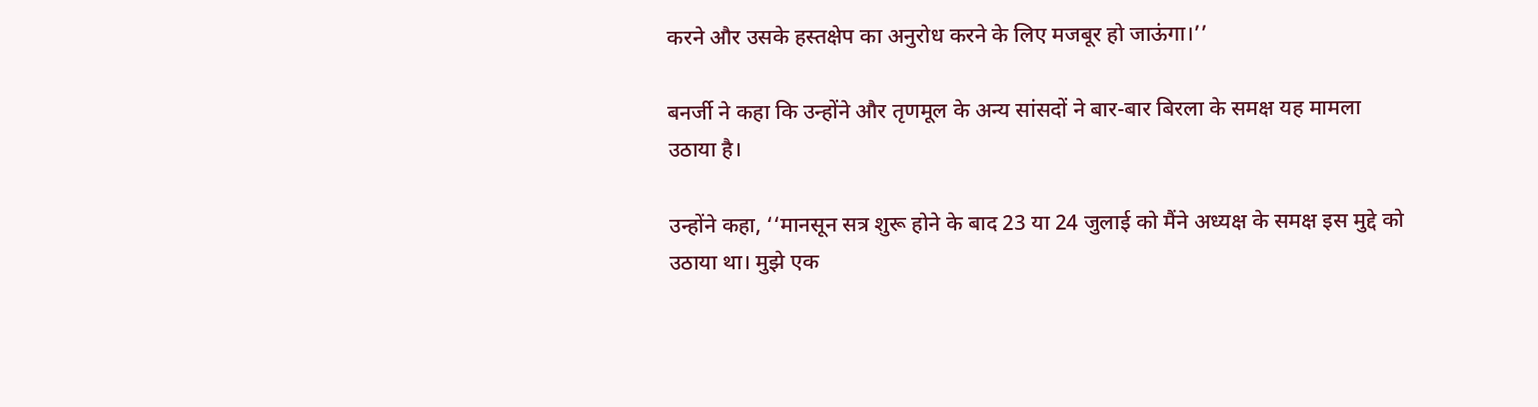करने और उसके हस्तक्षेप का अनुरोध करने के लिए मजबूर हो जाऊंगा।’’

बनर्जी ने कहा कि उन्होंने और तृणमूल के अन्य सांसदों ने बार-बार बिरला के समक्ष यह मामला उठाया है।

उन्होंने कहा, ‘‘मानसून सत्र शुरू होने के बाद 23 या 24 जुलाई को मैंने अध्यक्ष के समक्ष इस मुद्दे को उठाया था। मुझे एक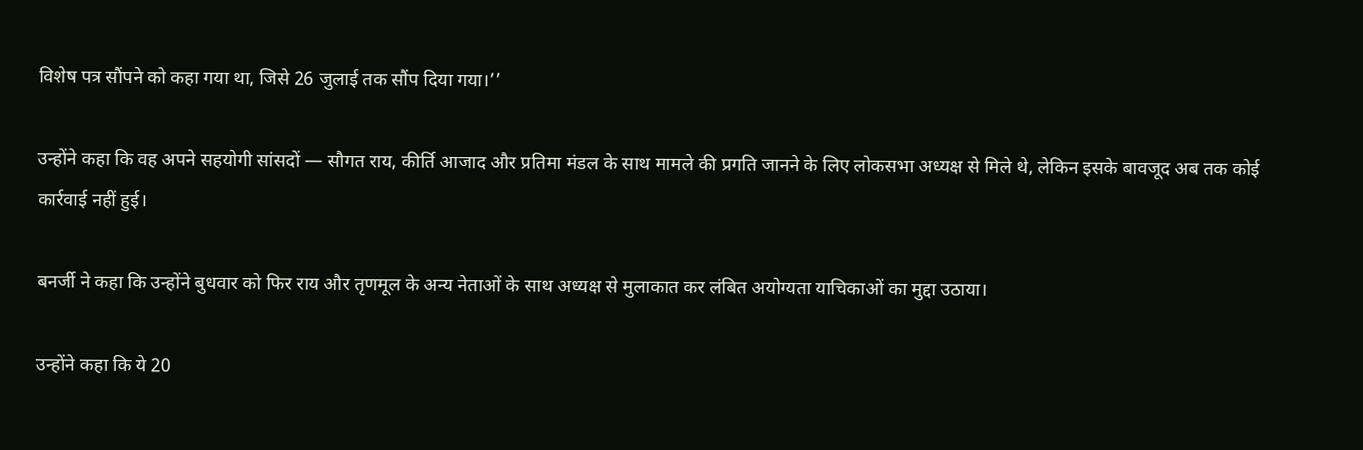विशेष पत्र सौंपने को कहा गया था, जिसे 26 जुलाई तक सौंप दिया गया।’’

उन्होंने कहा कि वह अपने सहयोगी सांसदों — सौगत राय, कीर्ति आजाद और प्रतिमा मंडल के साथ मामले की प्रगति जानने के लिए लोकसभा अध्यक्ष से मिले थे, लेकिन इसके बावजूद अब तक कोई कार्रवाई नहीं हुई।

बनर्जी ने कहा कि उन्होंने बुधवार को फिर राय और तृणमूल के अन्य नेताओं के साथ अध्यक्ष से मुलाकात कर लंबित अयोग्यता याचिकाओं का मुद्दा उठाया।

उन्होंने कहा कि ये 20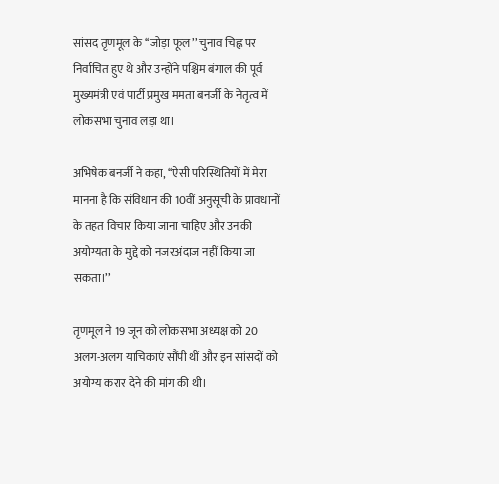सांसद तृणमूल के ‘‘जोड़ा फूल’’ चुनाव चिह्न पर निर्वाचित हुए थे और उन्होंने पश्चिम बंगाल की पूर्व मुख्यमंत्री एवं पार्टी प्रमुख ममता बनर्जी के नेतृत्व में लोकसभा चुनाव लड़ा था।

अभिषेक बनर्जी ने कहा, ‘‘ऐसी परिस्थितियों में मेरा मानना है कि संविधान की 10वीं अनुसूची के प्रावधानों के तहत विचार किया जाना चाहिए और उनकी अयोग्यता के मुद्दे को नजरअंदाज नहीं किया जा सकता।’’

तृणमूल ने 19 जून को लोकसभा अध्यक्ष को 20 अलग-अलग याचिकाएं सौंपी थीं और इन सांसदों को अयोग्य करार देने की मांग की थी।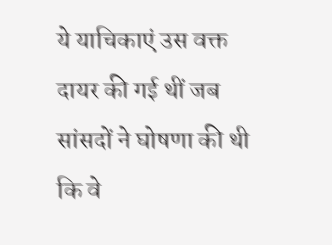ये याचिकाएं उस वक्त दायर की गई थीं जब सांसदों ने घोषणा की थी कि वे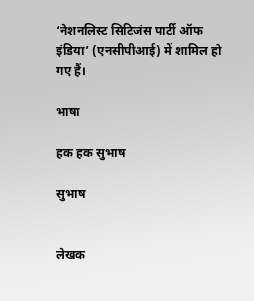‘नेशनलिस्ट सिटिजंस पार्टी ऑफ इंडिया’ (एनसीपीआई) में शामिल हो गए हैं।

भाषा

हक हक सुभाष

सुभाष


लेखक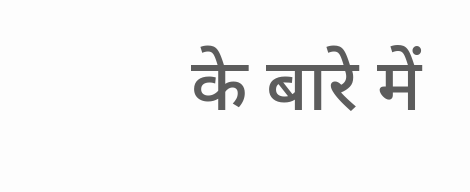के बारे में